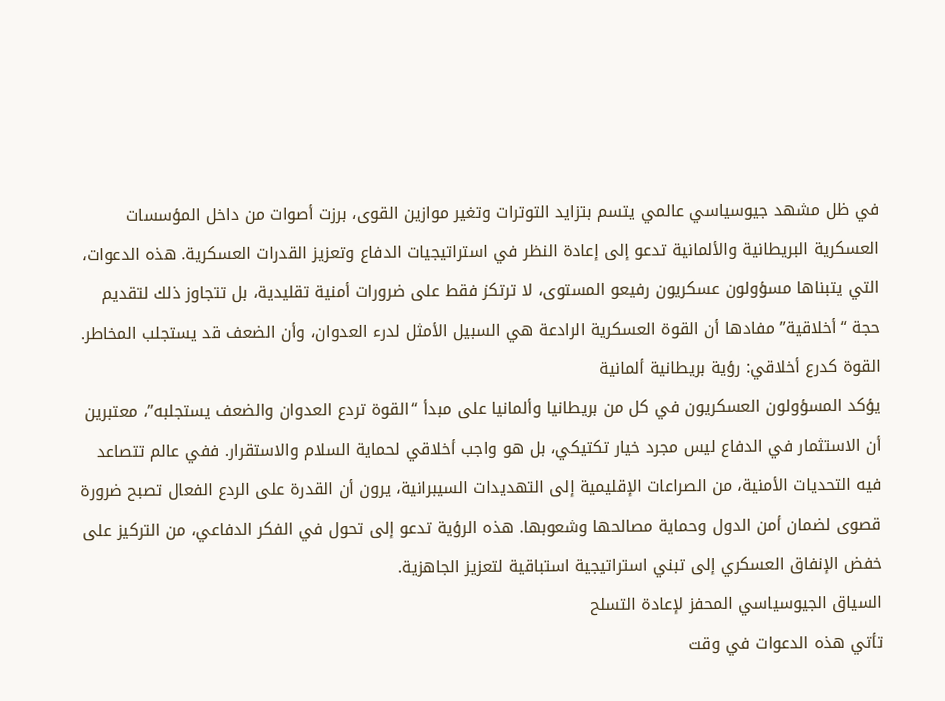في ظل مشهد جيوسياسي عالمي يتسم بتزايد التوترات وتغير موازين القوى، برزت أصوات من داخل المؤسسات العسكرية البريطانية والألمانية تدعو إلى إعادة النظر في استراتيجيات الدفاع وتعزيز القدرات العسكرية. هذه الدعوات، التي يتبناها مسؤولون عسكريون رفيعو المستوى، لا ترتكز فقط على ضرورات أمنية تقليدية، بل تتجاوز ذلك لتقديم حجة “أخلاقية” مفادها أن القوة العسكرية الرادعة هي السبيل الأمثل لدرء العدوان، وأن الضعف قد يستجلب المخاطر.
القوة كدرع أخلاقي: رؤية بريطانية ألمانية
يؤكد المسؤولون العسكريون في كل من بريطانيا وألمانيا على مبدأ “القوة تردع العدوان والضعف يستجلبه”، معتبرين أن الاستثمار في الدفاع ليس مجرد خيار تكتيكي، بل هو واجب أخلاقي لحماية السلام والاستقرار. ففي عالم تتصاعد فيه التحديات الأمنية، من الصراعات الإقليمية إلى التهديدات السيبرانية، يرون أن القدرة على الردع الفعال تصبح ضرورة قصوى لضمان أمن الدول وحماية مصالحها وشعوبها. هذه الرؤية تدعو إلى تحول في الفكر الدفاعي، من التركيز على خفض الإنفاق العسكري إلى تبني استراتيجية استباقية لتعزيز الجاهزية.
السياق الجيوسياسي المحفز لإعادة التسلح
تأتي هذه الدعوات في وقت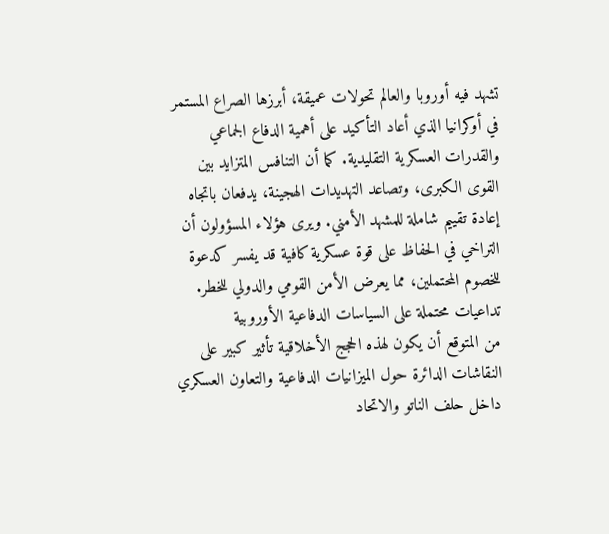تشهد فيه أوروبا والعالم تحولات عميقة، أبرزها الصراع المستمر في أوكرانيا الذي أعاد التأكيد على أهمية الدفاع الجماعي والقدرات العسكرية التقليدية. كما أن التنافس المتزايد بين القوى الكبرى، وتصاعد التهديدات الهجينة، يدفعان باتجاه إعادة تقييم شاملة للمشهد الأمني. ويرى هؤلاء المسؤولون أن التراخي في الحفاظ على قوة عسكرية كافية قد يفسر كدعوة للخصوم المحتملين، مما يعرض الأمن القومي والدولي للخطر.
تداعيات محتملة على السياسات الدفاعية الأوروبية
من المتوقع أن يكون لهذه الحجج الأخلاقية تأثير كبير على النقاشات الدائرة حول الميزانيات الدفاعية والتعاون العسكري داخل حلف الناتو والاتحاد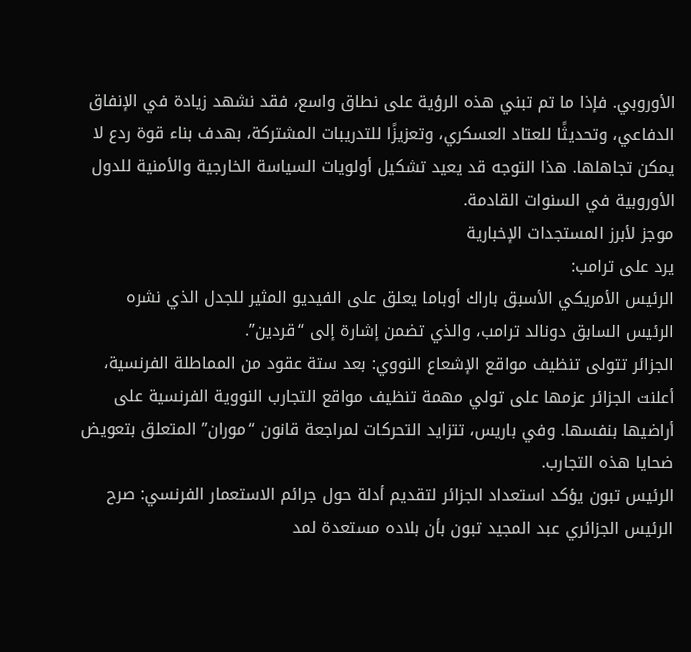الأوروبي. فإذا ما تم تبني هذه الرؤية على نطاق واسع، فقد نشهد زيادة في الإنفاق الدفاعي، وتحديثًا للعتاد العسكري، وتعزيزًا للتدريبات المشتركة، بهدف بناء قوة ردع لا يمكن تجاهلها. هذا التوجه قد يعيد تشكيل أولويات السياسة الخارجية والأمنية للدول الأوروبية في السنوات القادمة.
موجز لأبرز المستجدات الإخبارية
يرد على ترامب:
الرئيس الأمريكي الأسبق باراك أوباما يعلق على الفيديو المثير للجدل الذي نشره الرئيس السابق دونالد ترامب، والذي تضمن إشارة إلى “قردين”.
الجزائر تتولى تنظيف مواقع الإشعاع النووي: بعد ستة عقود من المماطلة الفرنسية، أعلنت الجزائر عزمها على تولي مهمة تنظيف مواقع التجارب النووية الفرنسية على أراضيها بنفسها. وفي باريس، تتزايد التحركات لمراجعة قانون “موران” المتعلق بتعويض ضحايا هذه التجارب.
الرئيس تبون يؤكد استعداد الجزائر لتقديم أدلة حول جرائم الاستعمار الفرنسي: صرح الرئيس الجزائري عبد المجيد تبون بأن بلاده مستعدة لمد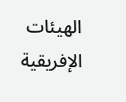الهيئات الإفريقية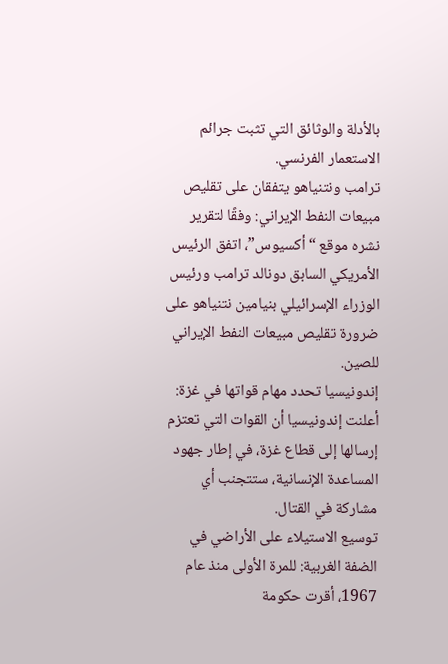بالأدلة والوثائق التي تثبت جرائم الاستعمار الفرنسي.
ترامب ونتنياهو يتفقان على تقليص مبيعات النفط الإيراني: وفقًا لتقرير نشره موقع “أكسيوس”، اتفق الرئيس الأمريكي السابق دونالد ترامب ورئيس الوزراء الإسرائيلي بنيامين نتنياهو على ضرورة تقليص مبيعات النفط الإيراني للصين.
إندونيسيا تحدد مهام قواتها في غزة: أعلنت إندونيسيا أن القوات التي تعتزم إرسالها إلى قطاع غزة، في إطار جهود المساعدة الإنسانية، ستتجنب أي مشاركة في القتال.
توسيع الاستيلاء على الأراضي في الضفة الغربية: للمرة الأولى منذ عام 1967، أقرت حكومة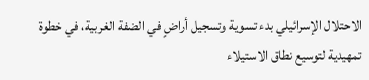الاحتلال الإسرائيلي بدء تسوية وتسجيل أراضٍ في الضفة الغربية، في خطوة تمهيدية لتوسيع نطاق الاستيلاء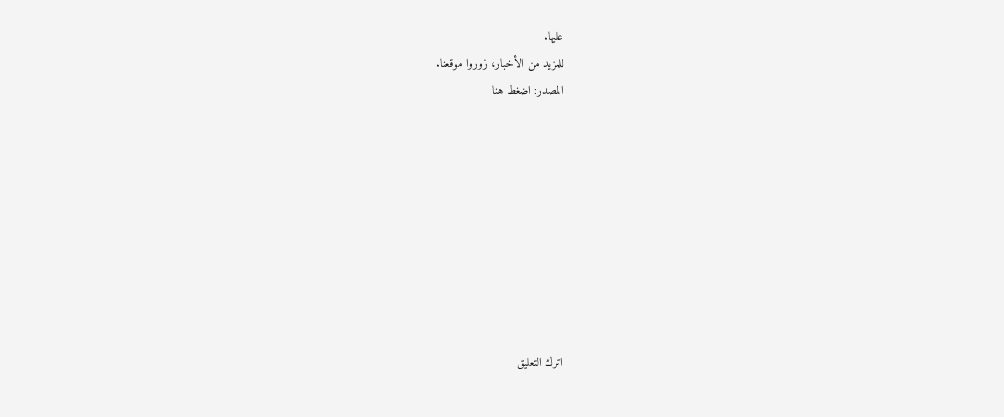عليها.
للمزيد من الأخبار، زوروا موقعنا.
المصدر: اضغط هنا









اترك التعليق